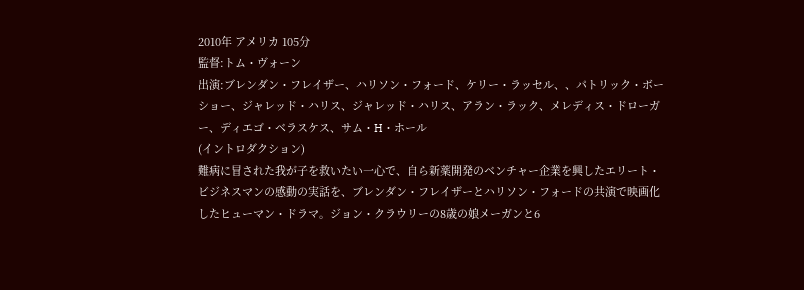2010年 アメリカ 105分
監督:トム・ヴォーン
出演:ブレンダン・フレイザー、ハリソン・フォード、ケリー・ラッセル、、パトリック・ボーショー、ジャレッド・ハリス、ジャレッド・ハリス、アラン・ラック、メレディス・ドローガー、ディエゴ・ベラスケス、サム・H・ホール
(イントロダクション)
難病に冒された我が子を救いたい一心で、自ら新薬開発のベンチャー企業を興したエリート・ビジネスマンの感動の実話を、ブレンダン・フレイザーとハリソン・フォードの共演で映画化したヒューマン・ドラマ。ジョン・クラウリーの8歳の娘メーガンと6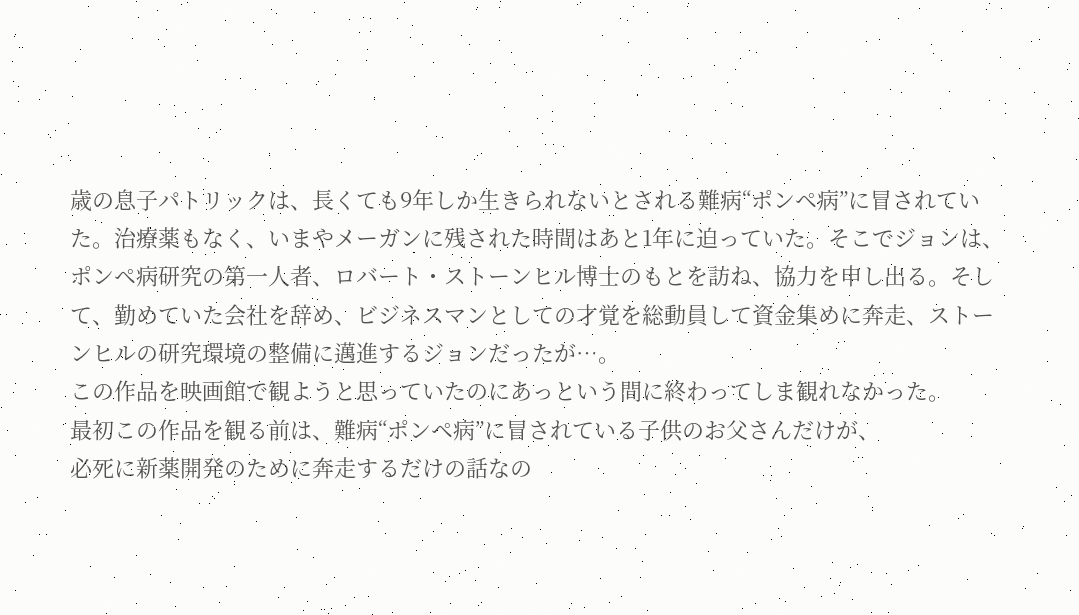歳の息子パトリックは、長くても9年しか生きられないとされる難病“ポンペ病”に冒されていた。治療薬もなく、いまやメーガンに残された時間はあと1年に迫っていた。そこでジョンは、ポンペ病研究の第一人者、ロバート・ストーンヒル博士のもとを訪ね、協力を申し出る。そして、勤めていた会社を辞め、ビジネスマンとしての才覚を総動員して資金集めに奔走、ストーンヒルの研究環境の整備に邁進するジョンだったが…。
この作品を映画館で観ようと思っていたのにあっという間に終わってしま観れなかった。
最初この作品を観る前は、難病“ポンペ病”に冒されている子供のお父さんだけが、
必死に新薬開発のために奔走するだけの話なの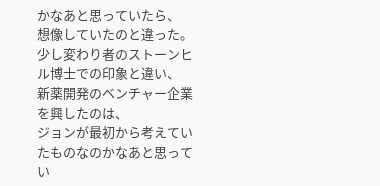かなあと思っていたら、
想像していたのと違った。
少し変わり者のストーンヒル博士での印象と違い、
新薬開発のベンチャー企業を興したのは、
ジョンが最初から考えていたものなのかなあと思ってい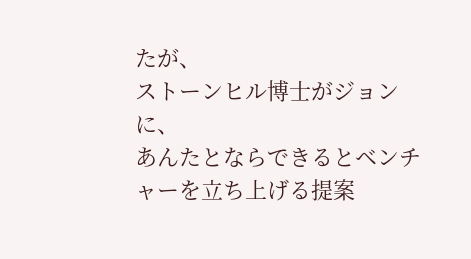たが、
ストーンヒル博士がジョンに、
あんたとならできるとベンチャーを立ち上げる提案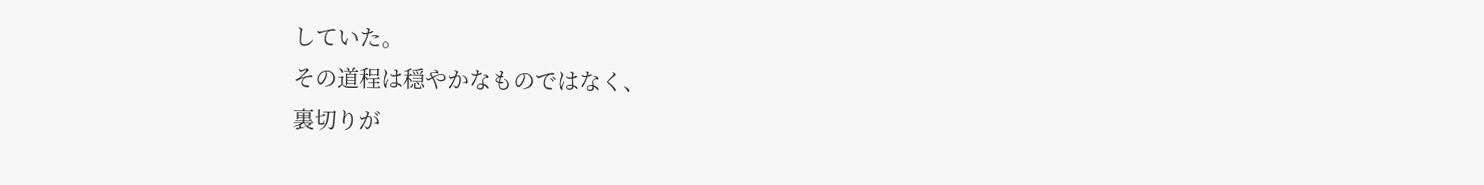していた。
その道程は穏やかなものではなく、
裏切りが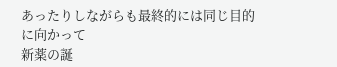あったりしながらも最終的には同じ目的に向かって
新薬の誕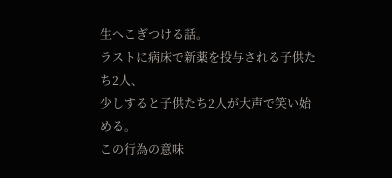生へこぎつける話。
ラストに病床で新薬を投与される子供たち2人、
少しすると子供たち2人が大声で笑い始める。
この行為の意味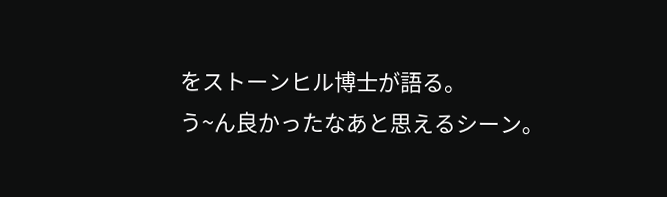をストーンヒル博士が語る。
う~ん良かったなあと思えるシーン。